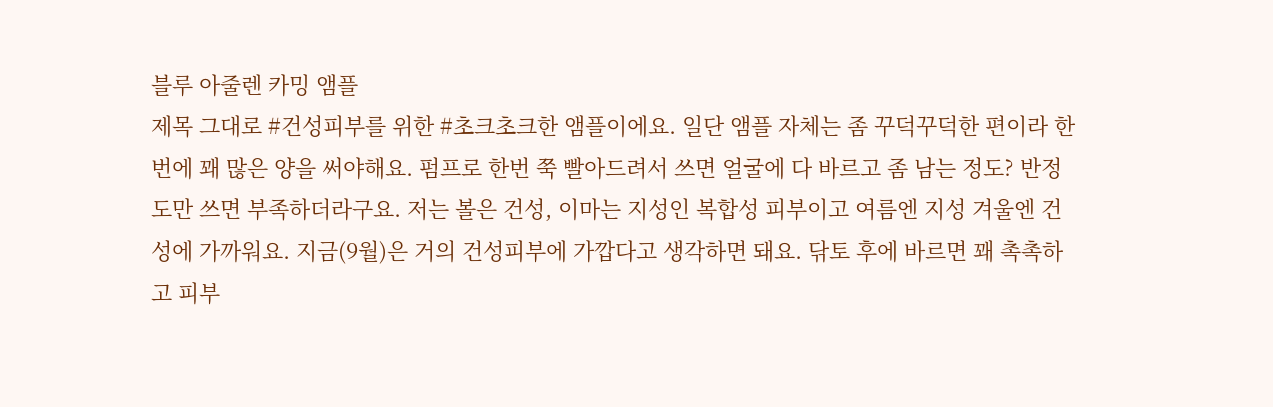블루 아줄렌 카밍 앰플
제목 그대로 #건성피부를 위한 #초크초크한 앰플이에요. 일단 앰플 자체는 좀 꾸덕꾸덕한 편이라 한번에 꽤 많은 양을 써야해요. 펌프로 한번 쭉 빨아드려서 쓰면 얼굴에 다 바르고 좀 남는 정도? 반정도만 쓰면 부족하더라구요. 저는 볼은 건성, 이마는 지성인 복합성 피부이고 여름엔 지성 겨울엔 건성에 가까워요. 지금(9월)은 거의 건성피부에 가깝다고 생각하면 돼요. 닦토 후에 바르면 꽤 촉촉하고 피부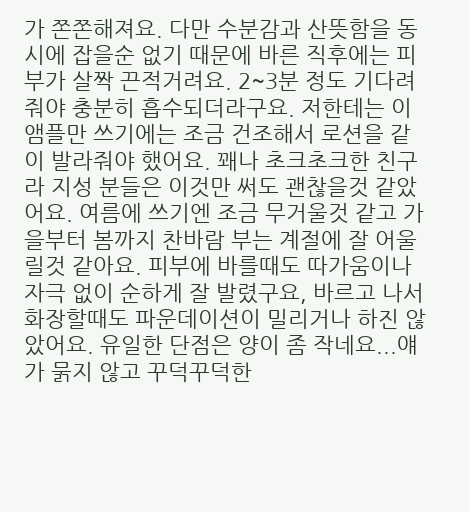가 쫀쫀해져요. 다만 수분감과 산뜻함을 동시에 잡을순 없기 때문에 바른 직후에는 피부가 살짝 끈적거려요. 2~3분 정도 기다려 줘야 충분히 흡수되더라구요. 저한테는 이 앰플만 쓰기에는 조금 건조해서 로션을 같이 발라줘야 했어요. 꽤나 초크초크한 친구라 지성 분들은 이것만 써도 괜찮을것 같았어요. 여름에 쓰기엔 조금 무거울것 같고 가을부터 봄까지 찬바람 부는 계절에 잘 어울릴것 같아요. 피부에 바를때도 따가움이나 자극 없이 순하게 잘 발렸구요, 바르고 나서 화장할때도 파운데이션이 밀리거나 하진 않았어요. 유일한 단점은 양이 좀 작네요...얘가 묽지 않고 꾸덕꾸덕한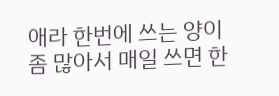애라 한번에 쓰는 양이 좀 많아서 매일 쓰면 한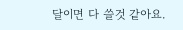달이면 다 쓸것 같아요.